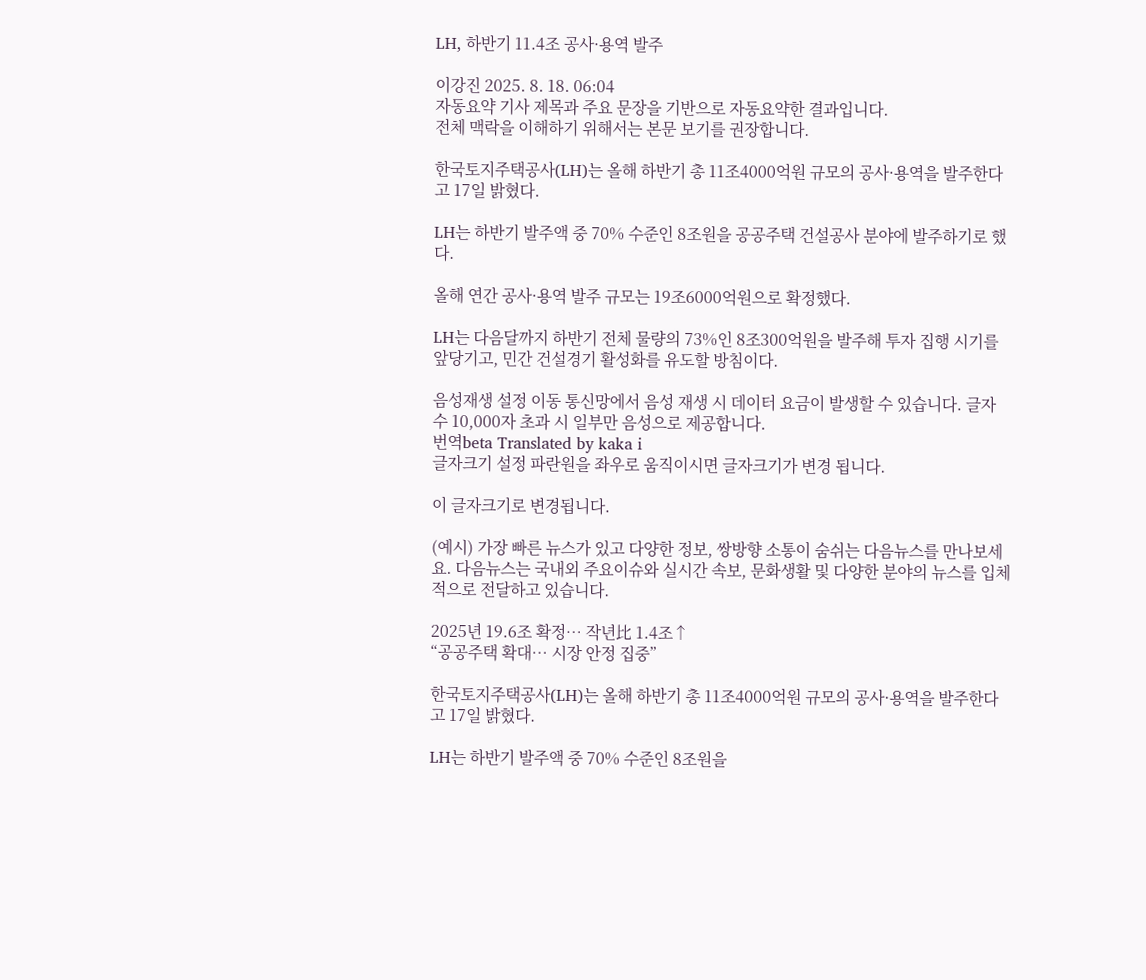LH, 하반기 11.4조 공사·용역 발주

이강진 2025. 8. 18. 06:04
자동요약 기사 제목과 주요 문장을 기반으로 자동요약한 결과입니다.
전체 맥락을 이해하기 위해서는 본문 보기를 권장합니다.

한국토지주택공사(LH)는 올해 하반기 총 11조4000억원 규모의 공사·용역을 발주한다고 17일 밝혔다.

LH는 하반기 발주액 중 70% 수준인 8조원을 공공주택 건설공사 분야에 발주하기로 했다.

올해 연간 공사·용역 발주 규모는 19조6000억원으로 확정했다.

LH는 다음달까지 하반기 전체 물량의 73%인 8조300억원을 발주해 투자 집행 시기를 앞당기고, 민간 건설경기 활성화를 유도할 방침이다.

음성재생 설정 이동 통신망에서 음성 재생 시 데이터 요금이 발생할 수 있습니다. 글자 수 10,000자 초과 시 일부만 음성으로 제공합니다.
번역beta Translated by kaka i
글자크기 설정 파란원을 좌우로 움직이시면 글자크기가 변경 됩니다.

이 글자크기로 변경됩니다.

(예시) 가장 빠른 뉴스가 있고 다양한 정보, 쌍방향 소통이 숨쉬는 다음뉴스를 만나보세요. 다음뉴스는 국내외 주요이슈와 실시간 속보, 문화생활 및 다양한 분야의 뉴스를 입체적으로 전달하고 있습니다.

2025년 19.6조 확정… 작년比 1.4조↑
“공공주택 확대… 시장 안정 집중”

한국토지주택공사(LH)는 올해 하반기 총 11조4000억원 규모의 공사·용역을 발주한다고 17일 밝혔다.

LH는 하반기 발주액 중 70% 수준인 8조원을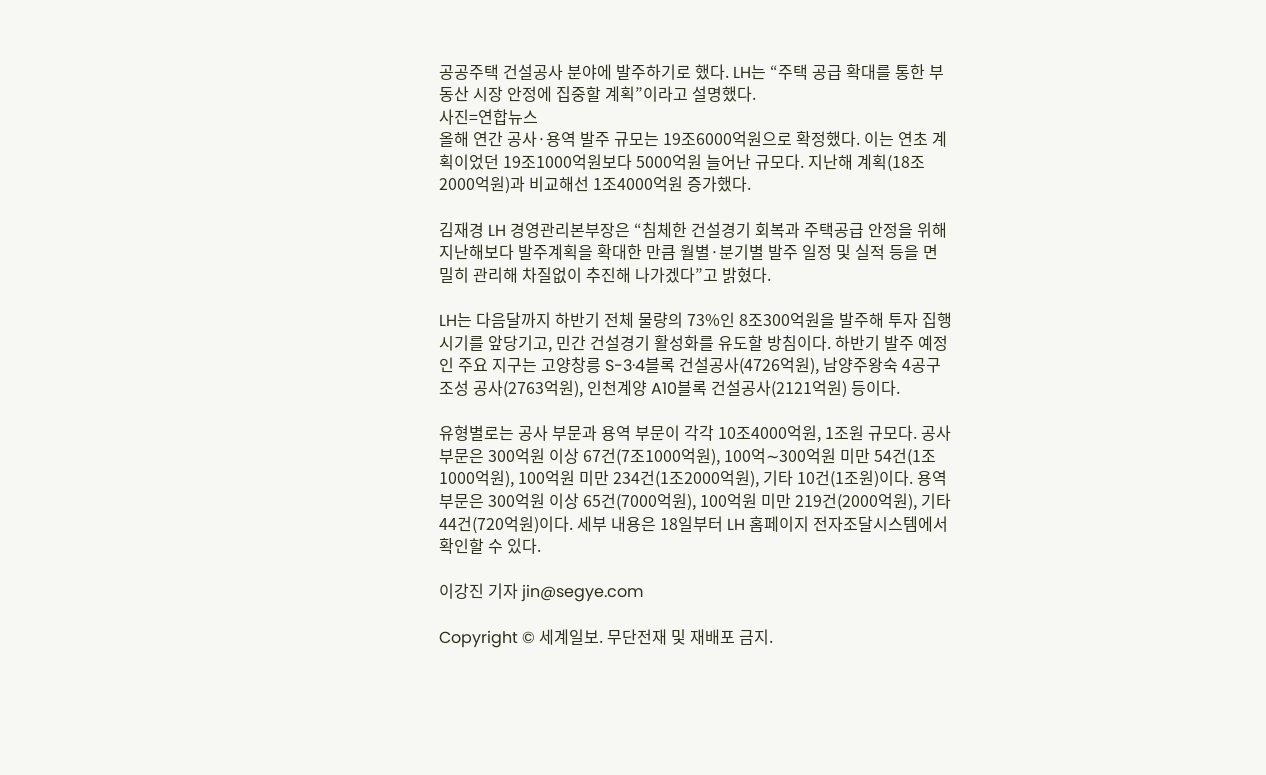공공주택 건설공사 분야에 발주하기로 했다. LH는 “주택 공급 확대를 통한 부동산 시장 안정에 집중할 계획”이라고 설명했다.
사진=연합뉴스
올해 연간 공사·용역 발주 규모는 19조6000억원으로 확정했다. 이는 연초 계획이었던 19조1000억원보다 5000억원 늘어난 규모다. 지난해 계획(18조2000억원)과 비교해선 1조4000억원 증가했다.

김재경 LH 경영관리본부장은 “침체한 건설경기 회복과 주택공급 안정을 위해 지난해보다 발주계획을 확대한 만큼 월별·분기별 발주 일정 및 실적 등을 면밀히 관리해 차질없이 추진해 나가겠다”고 밝혔다.

LH는 다음달까지 하반기 전체 물량의 73%인 8조300억원을 발주해 투자 집행 시기를 앞당기고, 민간 건설경기 활성화를 유도할 방침이다. 하반기 발주 예정인 주요 지구는 고양창릉 S-3·4블록 건설공사(4726억원), 남양주왕숙 4공구 조성 공사(2763억원), 인천계양 A10블록 건설공사(2121억원) 등이다.

유형별로는 공사 부문과 용역 부문이 각각 10조4000억원, 1조원 규모다. 공사 부문은 300억원 이상 67건(7조1000억원), 100억∼300억원 미만 54건(1조1000억원), 100억원 미만 234건(1조2000억원), 기타 10건(1조원)이다. 용역 부문은 300억원 이상 65건(7000억원), 100억원 미만 219건(2000억원), 기타 44건(720억원)이다. 세부 내용은 18일부터 LH 홈페이지 전자조달시스템에서 확인할 수 있다.

이강진 기자 jin@segye.com

Copyright © 세계일보. 무단전재 및 재배포 금지.